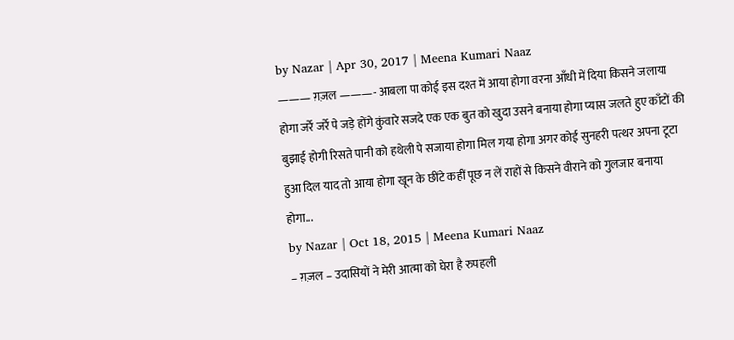by Nazar | Apr 30, 2017 | Meena Kumari Naaz
——— ग़ज़ल ———- आबला पा कोई इस दश्त में आया होगा वरना आँधी में दिया किसने जलाया होगा जर्रे जर्रे पे जड़े होंगे कुंवारे सजदे एक एक बुत को खुदा उसने बनाया होगा प्यास जलते हुए काँटों की बुझाई होगी रिसते पानी को हथेली पे सजाया होगा मिल गया होगा अगर कोई सुनहरी पत्थर अपना टूटा हुआ दिल याद तो आया होगा खून के छींटे कहीं पूछ न लें राहों से किसने वीराने को गुलजार बनाया होगा...
by Nazar | Oct 18, 2015 | Meena Kumari Naaz
– ग़ज़ल – उदासियों ने मेरी आत्मा को घेरा है रुपहली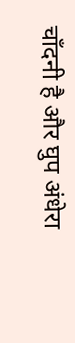चाँदनी है और घुप अंधेरा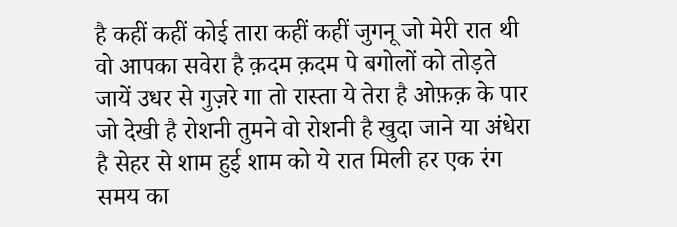है कहीं कहीं कोई तारा कहीं कहीं जुगनू जो मेरी रात थी वो आपका सवेरा है क़दम क़दम पे बगोलों को तोड़ते जायें उधर से गुज़रे गा तो रास्ता ये तेरा है ओफ़क़ के पार जो देखी है रोशनी तुमने वो रोशनी है खुदा जाने या अंधेरा है सेहर से शाम हुई शाम को ये रात मिली हर एक रंग समय का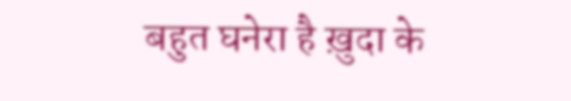बहुत घनेरा है ख़ुदा के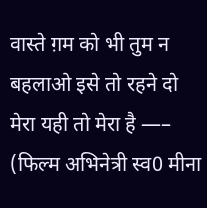वास्ते ग़म को भी तुम न बहलाओ इसे तो रहने दो मेरा यही तो मेरा है —– (फिल्म अभिनेत्री स्व0 मीना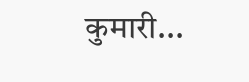कुमारी...